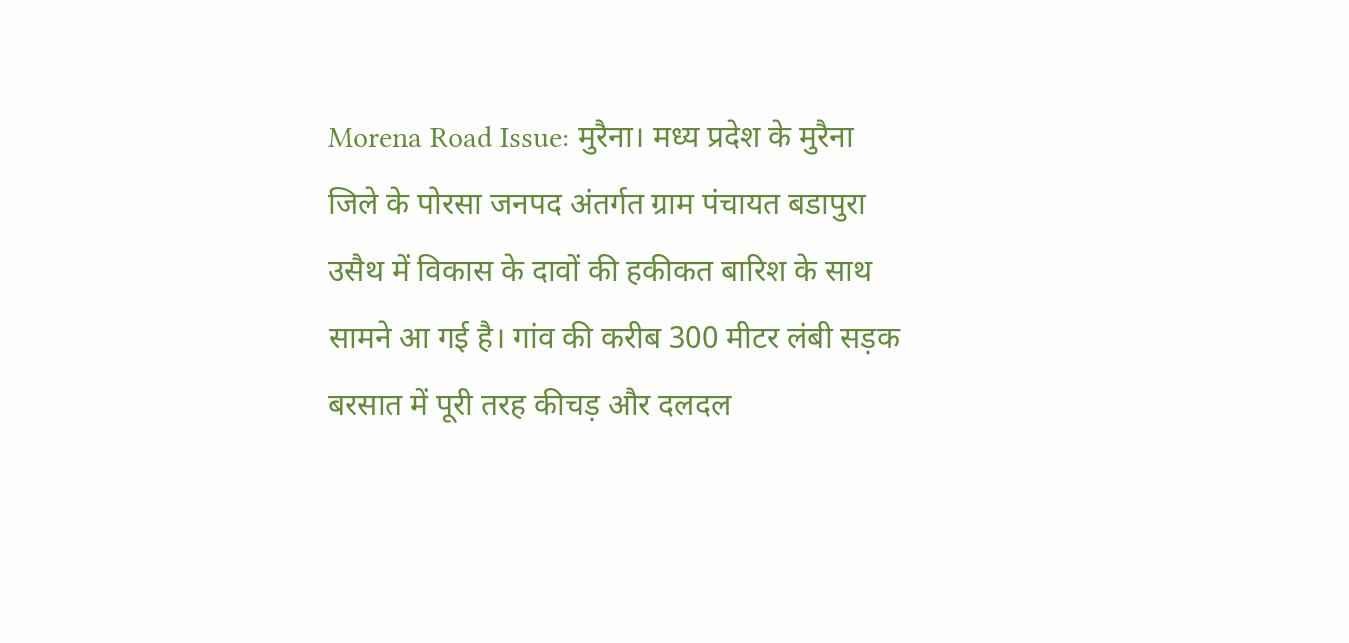Morena Road Issue: मुरैना। मध्य प्रदेश के मुरैना जिले के पोरसा जनपद अंतर्गत ग्राम पंचायत बडापुरा उसैथ में विकास के दावों की हकीकत बारिश के साथ सामने आ गई है। गांव की करीब 300 मीटर लंबी सड़क बरसात में पूरी तरह कीचड़ और दलदल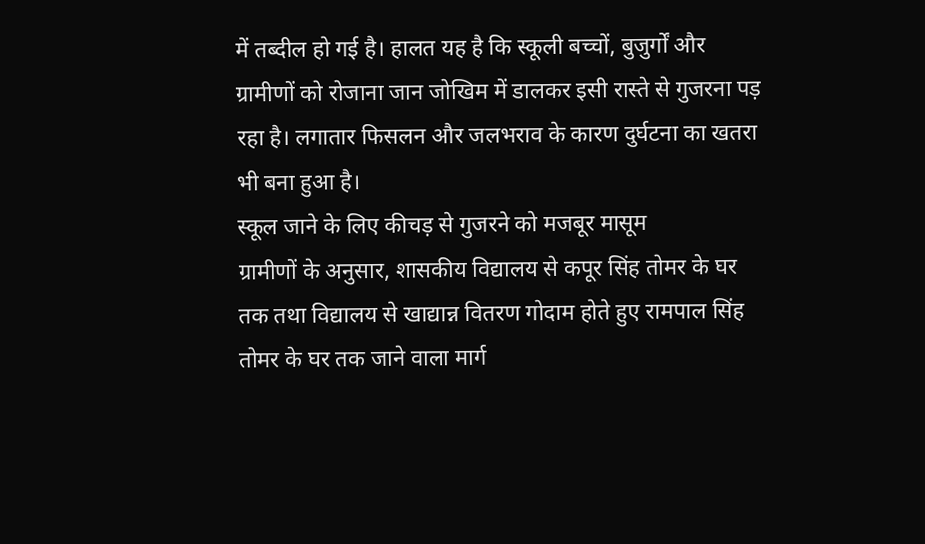में तब्दील हो गई है। हालत यह है कि स्कूली बच्चों, बुजुर्गों और ग्रामीणों को रोजाना जान जोखिम में डालकर इसी रास्ते से गुजरना पड़ रहा है। लगातार फिसलन और जलभराव के कारण दुर्घटना का खतरा भी बना हुआ है।
स्कूल जाने के लिए कीचड़ से गुजरने को मजबूर मासूम
ग्रामीणों के अनुसार, शासकीय विद्यालय से कपूर सिंह तोमर के घर तक तथा विद्यालय से खाद्यान्न वितरण गोदाम होते हुए रामपाल सिंह तोमर के घर तक जाने वाला मार्ग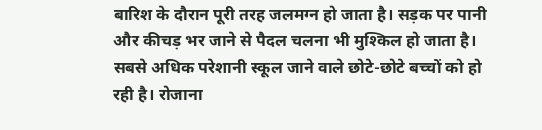बारिश के दौरान पूरी तरह जलमग्न हो जाता है। सड़क पर पानी और कीचड़ भर जाने से पैदल चलना भी मुश्किल हो जाता है।
सबसे अधिक परेशानी स्कूल जाने वाले छोटे-छोटे बच्चों को हो रही है। रोजाना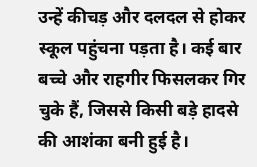उन्हें कीचड़ और दलदल से होकर स्कूल पहुंचना पड़ता है। कई बार बच्चे और राहगीर फिसलकर गिर चुके हैं, जिससे किसी बड़े हादसे की आशंका बनी हुई है।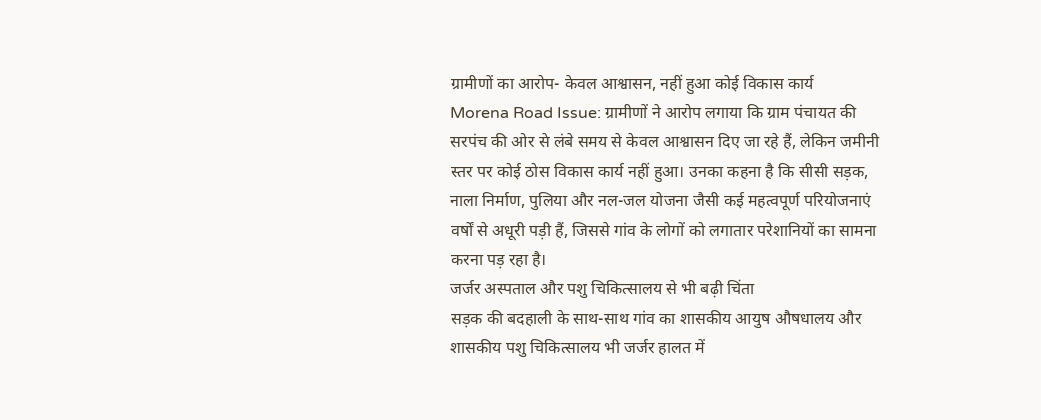ग्रामीणों का आरोप- केवल आश्वासन, नहीं हुआ कोई विकास कार्य
Morena Road Issue: ग्रामीणों ने आरोप लगाया कि ग्राम पंचायत की सरपंच की ओर से लंबे समय से केवल आश्वासन दिए जा रहे हैं, लेकिन जमीनी स्तर पर कोई ठोस विकास कार्य नहीं हुआ। उनका कहना है कि सीसी सड़क, नाला निर्माण, पुलिया और नल-जल योजना जैसी कई महत्वपूर्ण परियोजनाएं वर्षों से अधूरी पड़ी हैं, जिससे गांव के लोगों को लगातार परेशानियों का सामना करना पड़ रहा है।
जर्जर अस्पताल और पशु चिकित्सालय से भी बढ़ी चिंता
सड़क की बदहाली के साथ-साथ गांव का शासकीय आयुष औषधालय और शासकीय पशु चिकित्सालय भी जर्जर हालत में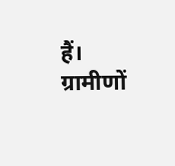हैं। ग्रामीणों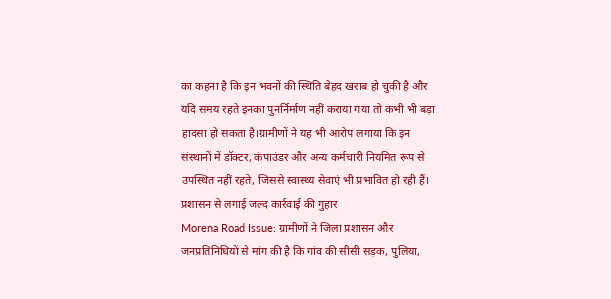का कहना है कि इन भवनों की स्थिति बेहद खराब हो चुकी है और यदि समय रहते इनका पुनर्निर्माण नहीं कराया गया तो कभी भी बड़ा हादसा हो सकता है।ग्रामीणों ने यह भी आरोप लगाया कि इन संस्थानों में डॉक्टर, कंपाउंडर और अन्य कर्मचारी नियमित रूप से उपस्थित नहीं रहते, जिससे स्वास्थ्य सेवाएं भी प्रभावित हो रही हैं।
प्रशासन से लगाई जल्द कार्रवाई की गुहार
Morena Road Issue: ग्रामीणों ने जिला प्रशासन और जनप्रतिनिधियों से मांग की है कि गांव की सीसी सड़क, पुलिया,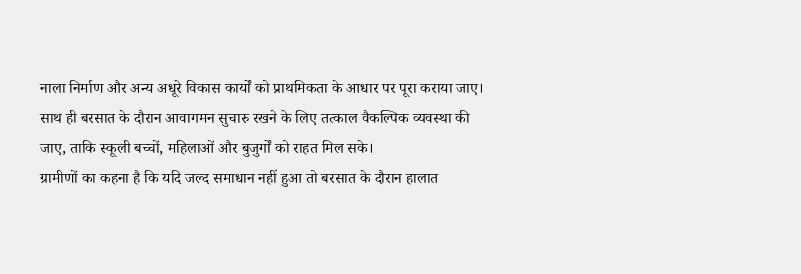नाला निर्माण और अन्य अधूरे विकास कार्यों को प्राथमिकता के आधार पर पूरा कराया जाए। साथ ही बरसात के दौरान आवागमन सुचारु रखने के लिए तत्काल वैकल्पिक व्यवस्था की जाए, ताकि स्कूली बच्चों, महिलाओं और बुजुर्गों को राहत मिल सके।
ग्रामीणों का कहना है कि यदि जल्द समाधान नहीं हुआ तो बरसात के दौरान हालात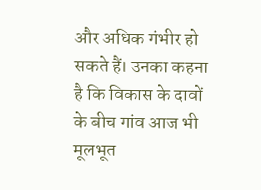और अधिक गंभीर हो सकते हैं। उनका कहना है कि विकास के दावों के बीच गांव आज भी मूलभूत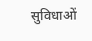सुविधाओं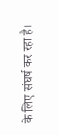के लिए संघर्ष कर रहा है।